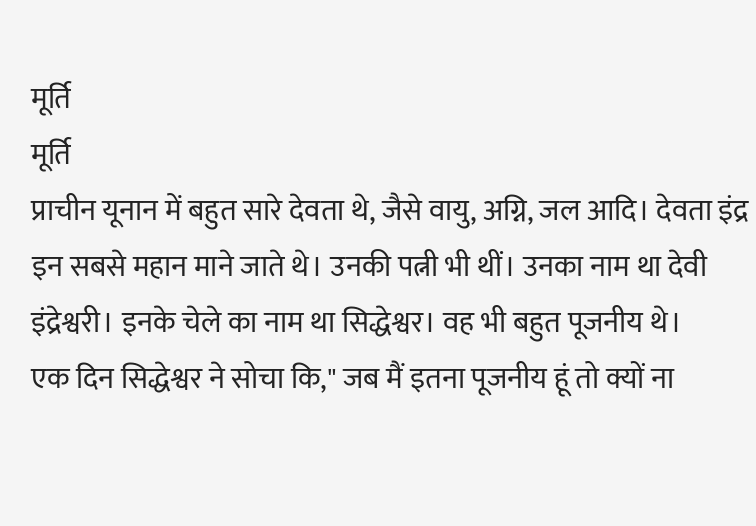मूर्ति
मूर्ति
प्राचीन यूनान में बहुत सारे देवता थे, जैसे वायु, अग्नि, जल आदि। देवता इंद्र इन सबसे महान माने जाते थे। उनकी पत्नी भी थीं। उनका नाम था देवी इंद्रेश्वरी। इनके चेले का नाम था सिद्धेश्वर। वह भी बहुत पूजनीय थे।
एक दिन सिद्धेश्वर ने सोचा कि," जब मैं इतना पूजनीय हूं तो क्यों ना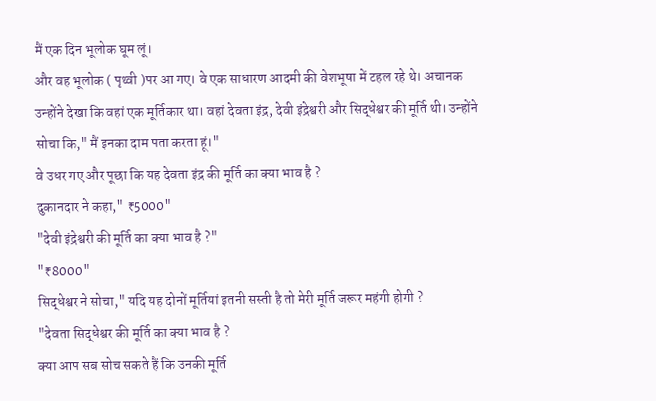मैं एक दिन भूलोक घूम लूं।
और वह भूलोक ( पृथ्वी )पर आ गए। वे एक साधारण आदमी की वेशभूषा में टहल रहे थे। अचानक उन्होंने देखा कि वहां एक मूर्तिकार था। वहां देवता इंद्र, देवी इंद्रेश्वरी और सिद्धेश्वर की मूर्ति थी। उन्होंने सोचा कि," मैं इनका दाम पता करता हूं।"
वे उधर गए और पूछा कि यह देवता इंद्र की मूर्ति का क्या भाव है ?
दुकानदार ने कहा," ₹5000"
"देवी इंद्रेश्वरी की मूर्ति का क्या भाव है ?"
"₹8000"
सिद्धेश्वर ने सोचा," यदि यह दोनों मूर्तियां इतनी सस्ती है तो मेरी मूर्ति जरूर महंगी होगी ?
"देवता सिद्धेश्वर की मूर्ति का क्या भाव है ?
क्या आप सब सोच सकते हैं कि उनकी मूर्ति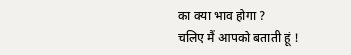का क्या भाव होगा ?
चलिए मैं आपको बताती हूं !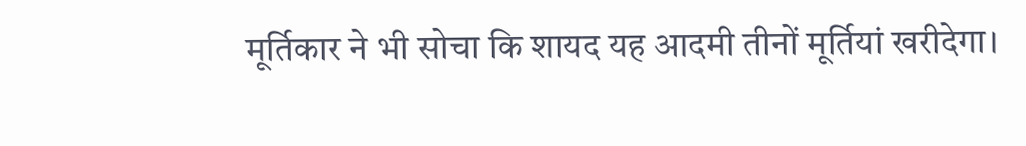मूर्तिकार ने भी सोचा कि शायद यह आदमी तीनों मूर्तियां खरीदेगा।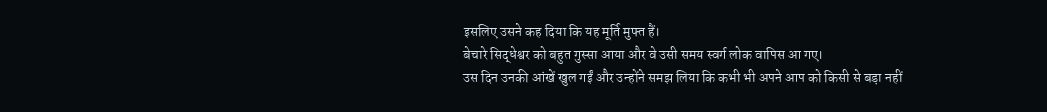इसलिए उसने कह दिया कि यह मूर्ति मुफ्त हैं।
बेचारे सिद्धेश्वर को बहुत गुस्सा आया और वे उसी समय स्वर्ग लोक वापिस आ गए।
उस दिन उनकी आंखें खुल गईं और उन्होंने समझ लिया कि कभी भी अपने आप को किसी से बड़ा नहीं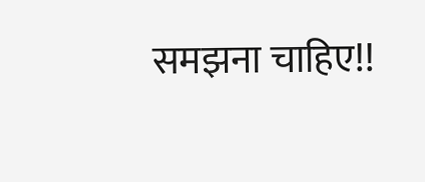समझना चाहिए!!